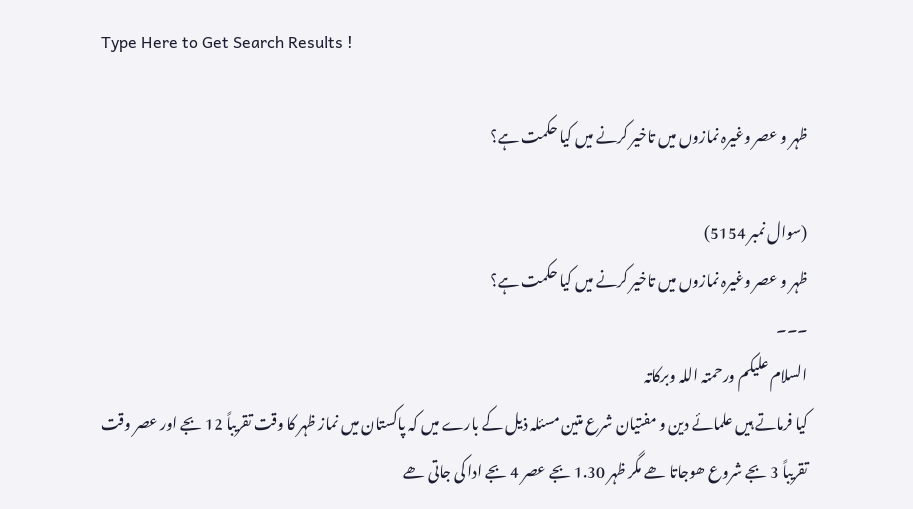Type Here to Get Search Results !

ظہر و عصر وغیرہ نمازوں میں تاخیر کرنے میں کیا حکمت ہے؟

(سوال نمبر 5154)
ظہر و عصر وغیرہ نمازوں میں تاخیر کرنے میں کیا حکمت ہے؟
۔۔۔
السلام علیکم ورحمتہ اللہ وبرکاتہ
کیا فرماتے ہیں علمائے دین و مفتیان شرع متین مسئلہ ذیل کے بارے میں کہ پاکستان میں نماز ظہر کا وقت تقریباً 12 بجے اور عصر وقت تقریباً 3 بجے شروع ھوجاتا ھے مگر ظہر 1.30 بجے عصر 4 بجے ادا کی جاتی ھے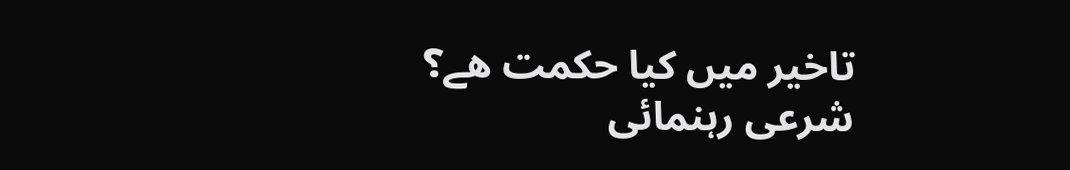تاخیر میں کیا حکمت ھے؟
شرعی رہنمائی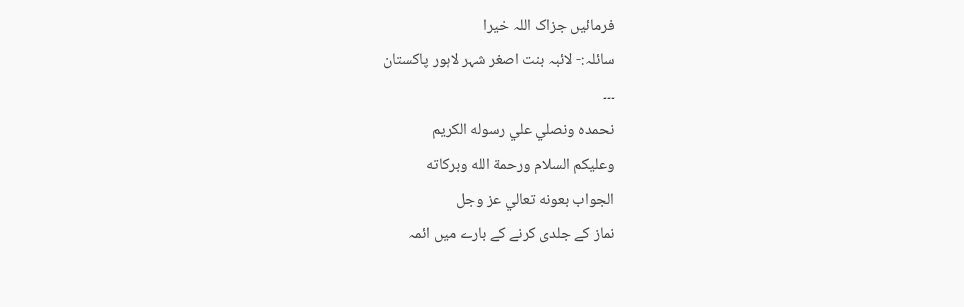فرمائیں جزاک اللہ خیرا
سائلہ:- لائبہ بنت اصغر شہر لاہور پاکستان
۔۔۔
نحمده ونصلي علي رسوله الكريم
وعلیکم السلام ورحمة الله وبركاته
الجواب بعونه تعالي عز وجل
نماز کے جلدی کرنے کے بارے میں ائمہ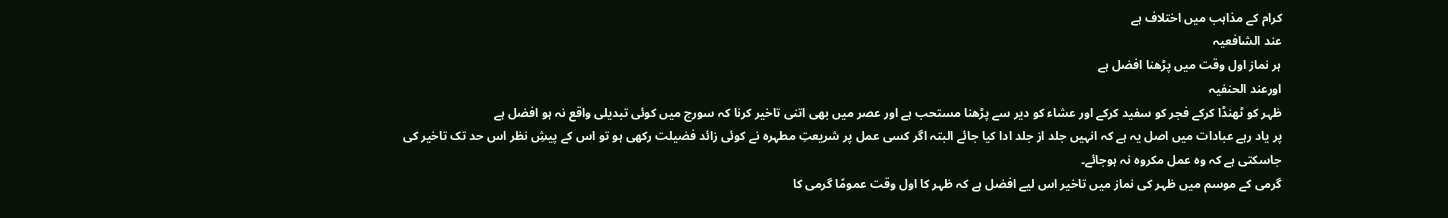کرام کے مذاہب میں اختلاف ہے
عند الشافعیہ
ہر نماز اول وقت میں پڑھنا افضل ہے
اورعند الحنفیہ
ظہر کو ٹھنڈا کرکے فجر کو سفید کرکے اور عشاء کو دیر سے پڑھنا مستحب ہے اور عصر میں بھی اتنی تاخیر کرنا کہ سورج میں کوئی تبدیلی واقع نہ ہو افضل ہے
پر یاد رہے عبادات میں اصل یہ ہے کہ انہیں جلد از جلد ادا کیا جائے البتہ اگر کسی عمل پر شریعتِ مطہرہ نے کوئی زائد فضیلت رکھی ہو تو اس کے پیشِ نظر اس حد تک تاخیر کی جاسکتی ہے کہ وہ عمل مکروہ نہ ہوجائے۔
گرمی کے موسم میں ظہر کی نماز میں تاخیر اس لیے افضل ہے کہ ظہر کا اول وقت عمومًا گرمی کا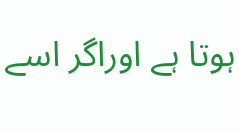ہوتا ہے اوراگر اسے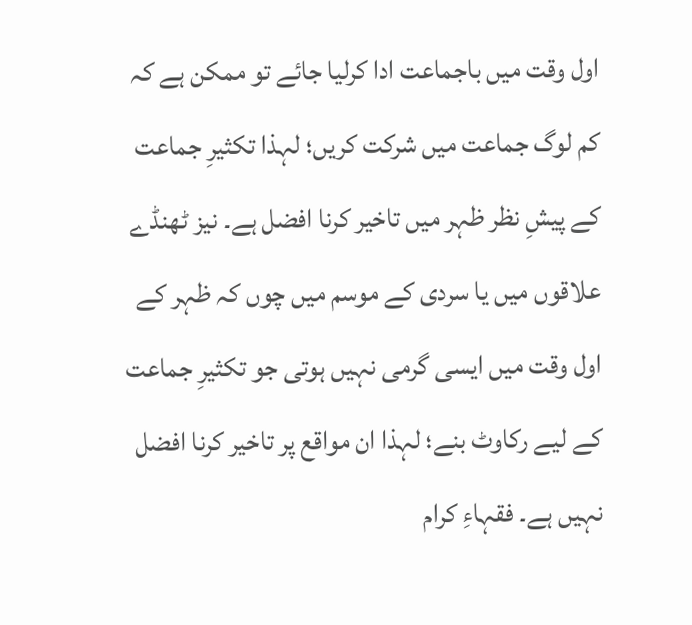اول وقت میں باجماعت ادا کرلیا جائے تو ممکن ہے کہ کم لوگ جماعت میں شرکت کریں؛ لہذا تکثیرِ جماعت کے پیشِ نظر ظہر میں تاخیر کرنا افضل ہے۔ نیز ٹھنڈے علاقوں میں یا سردی کے موسم میں چوں کہ ظہر کے اول وقت میں ایسی گرمی نہیں ہوتی جو تکثیرِ جماعت کے لیے رکاوٹ بنے؛ لہذا ان مواقع پر تاخیر کرنا افضل نہیں ہے۔ فقہاءِ کرام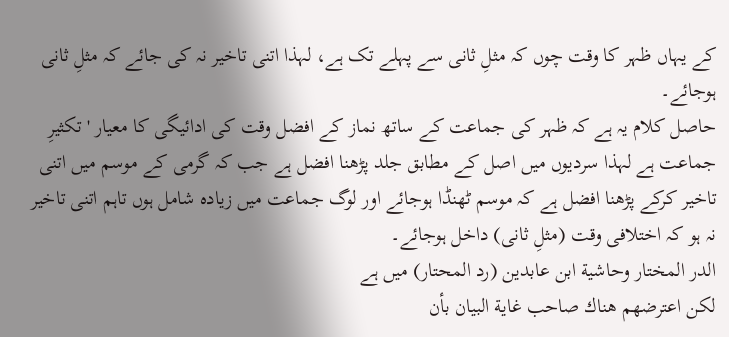کے یہاں ظہر کا وقت چوں کہ مثلِ ثانی سے پہلے تک ہے، لہذا اتنی تاخیر نہ کی جائے کہ مثلِ ثانی ہوجائے۔
حاصل کلام یہ ہے کہ ظہر کی جماعت کے ساتھ نماز کے افضل وقت کی ادائیگی کا معیار 'تکثیرِ جماعت ہے لہذا سردیوں میں اصل کے مطابق جلد پڑھنا افضل ہے جب کہ گرمی کے موسم میں اتنی تاخیر کرکے پڑھنا افضل ہے کہ موسم ٹھنڈا ہوجائے اور لوگ جماعت میں زیادہ شامل ہوں تاہم اتنی تاخیر نہ ہو کہ اختلافی وقت (مثلِ ثانی) داخل ہوجائے۔
الدر المختار وحاشية ابن عابدين (رد المحتار) میں ہے
لكن اعترضهم هناك صاحب غاية البيان بأن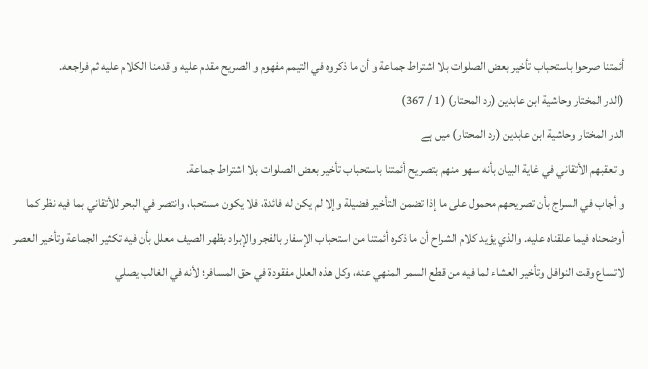أئمتنا صرحوا باستحباب تأخير بعض الصلوات بلا اشتراط جماعة و أن ما ذكروه في التيمم مفهوم و الصريح مقدم عليه و قدمنا الكلام عليه ثم فراجعه.
(الدر المختار وحاشية ابن عابدين (رد المحتار) (1 / 367)
الدر المختار وحاشية ابن عابدين (رد المحتار) میں ہے
و تعقبهم الأتقاني في غاية البيان بأنه سهو منهم بتصريح أئمتنا باستحباب تأخير بعض الصلوات بلا اشتراط جماعة.
و أجاب في السراج بأن تصريحهم محمول على ما إذا تضمن التأخير فضيلة وإلا لم يكن له فائدة، فلا يكون مستحبا، وانتصر في البحر للأتقاني بما فيه نظر كما أوضحناه فيما علقناه عليه. والذي يؤيد كلام الشراح أن ما ذكره أئمتنا من استحباب الإسفار بالفجر والإبراد بظهر الصيف معلل بأن فيه تكثير الجماعة وتأخير العصر لاتساع وقت النوافل وتأخير العشاء لما فيه من قطع السمر المنهي عنه، وكل هذه العلل مفقودة في حق المسافر؛ لأنه في الغالب يصلي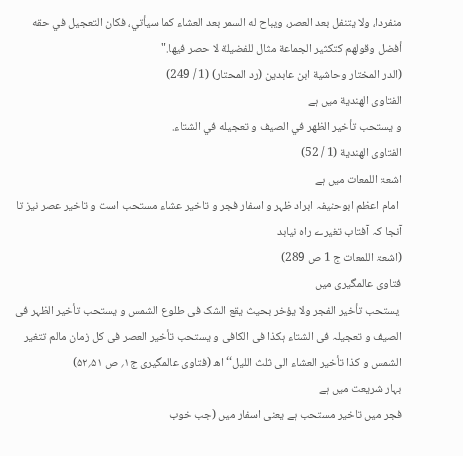منفردا، ولا يتنفل بعد العصر، ويباح له السمر بعد العشاء كما سيأتي، فكان التعجيل في حقه أفضل وقولهم كتكثير الجماعة مثال للفضيلة لا حصر فيها."
(الدر المختار وحاشية ابن عابدين (رد المحتار) (1 / 249)
الفتاوى الهندية میں ہے
و يستحب تأخير الظهر في الصيف و تعجيله في الشتاء.
الفتاوى الهندية (1 / 52)
اشعۃ اللمعات میں ہے
 امام اعظم ابوحنیفہ ابراد ظہر و اسفار فجر و تاخیر عشاء مستحب است و تاخیر عصر نیز تا آنجا کہ آفتاب تغیرے راہ نیابد‌
(اشعۃ اللمعات ج 1 ص 289)
فتاوی عالمگیری میں
 یستحب تأخیر الفجر ولا یؤخر بحیث یقع الشک فی طلوع الشمس و یستحب تأخیر الظہر فی الصیف و تعجیلہ فی الشتاء ہکذا فی الکافی و یستحب تأخیر العصر فی کل زمان مالم تتغیر الشمس و کذا تأخیر العشاء الی ثلث اللیل‘‘ اھ (فتاوی عالمگیری ج۱؍ ص ۵۱؍۵۲)
بہار شریعت میں ہے
فجر میں تاخیر مستحب ہے یعنی اسفار میں (جب خوب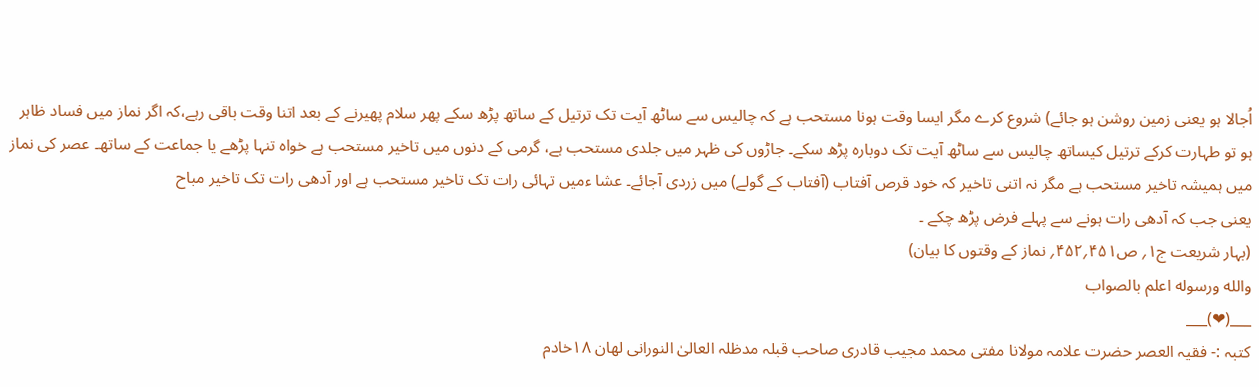اُجالا ہو یعنی زمین روشن ہو جائے) شروع کرے مگر ایسا وقت ہونا مستحب ہے کہ چالیس سے ساٹھ آیت تک ترتیل کے ساتھ پڑھ سکے پھر سلام پھیرنے کے بعد اتنا وقت باقی رہے،کہ اگر نماز میں فساد ظاہر ہو تو طہارت کرکے ترتیل کیساتھ چالیس سے ساٹھ آیت تک دوبارہ پڑھ سکے۔ جاڑوں کی ظہر میں جلدی مستحب ہے، گرمی کے دنوں میں تاخیر مستحب ہے خواہ تنہا پڑھے یا جماعت کے ساتھ۔ عصر کی نماز میں ہمیشہ تاخیر مستحب ہے مگر نہ اتنی تاخیر کہ خود قرص آفتاب (آفتاب کے گولے) میں زردی آجائے۔ عشا ءمیں تہائی رات تک تاخیر مستحب ہے اور آدھی رات تک تاخیر مباح
یعنی جب کہ آدھی رات ہونے سے پہلے فرض پڑھ چکے ۔
(بہار شریعت ج۱؍ ص۴۵۱؍۴۵۲؍ نماز کے وقتوں کا بیان)
والله ورسوله اعلم بالصواب
___(❤)___
کتبہ :- فقیہ العصر حضرت علامہ مولانا مفتی محمد مجيب قادری صاحب قبلہ مدظلہ العالیٰ النورانی لهان ١٨خادم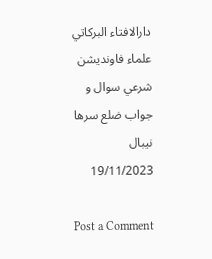دارالافتاء البركاتي علماء فاونديشن شرعي سوال و جواب ضلع سرها نيبال
19/11/2023

Post a Comment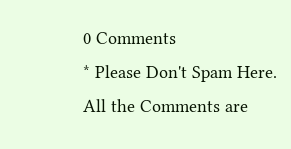0 Comments
* Please Don't Spam Here. All the Comments are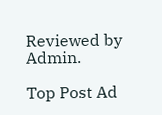Reviewed by Admin.

Top Post Ad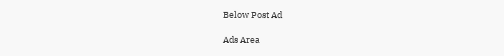Below Post Ad

Ads Area